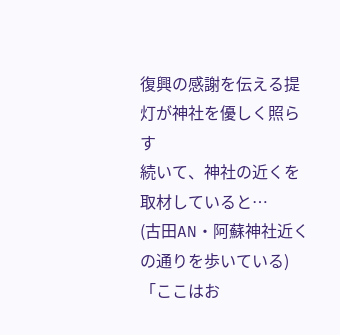復興の感謝を伝える提灯が神社を優しく照らす
続いて、神社の近くを取材していると…
(古田AN・阿蘇神社近くの通りを歩いている)「ここはお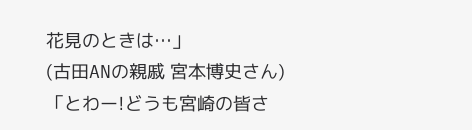花見のときは…」
(古田ANの親戚 宮本博史さん)
「とわー!どうも宮崎の皆さ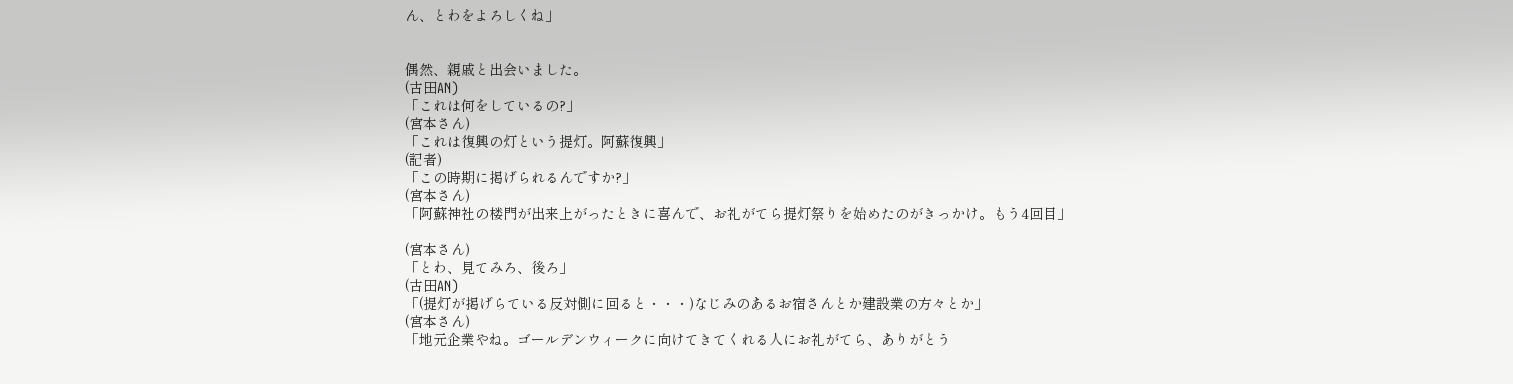ん、とわをよろしくね」


偶然、親戚と出会いました。
(古田AN)
「これは何をしているの?」
(宮本さん)
「これは復興の灯という提灯。阿蘇復興」
(記者)
「この時期に掲げられるんですか?」
(宮本さん)
「阿蘇神社の楼門が出来上がったときに喜んで、お礼がてら提灯祭りを始めたのがきっかけ。もう4回目」

(宮本さん)
「とわ、見てみろ、後ろ」
(古田AN)
「(提灯が掲げらている反対側に回ると・・・)なじみのあるお宿さんとか建設業の方々とか」
(宮本さん)
「地元企業やね。ゴールデンウィークに向けてきてくれる人にお礼がてら、ありがとう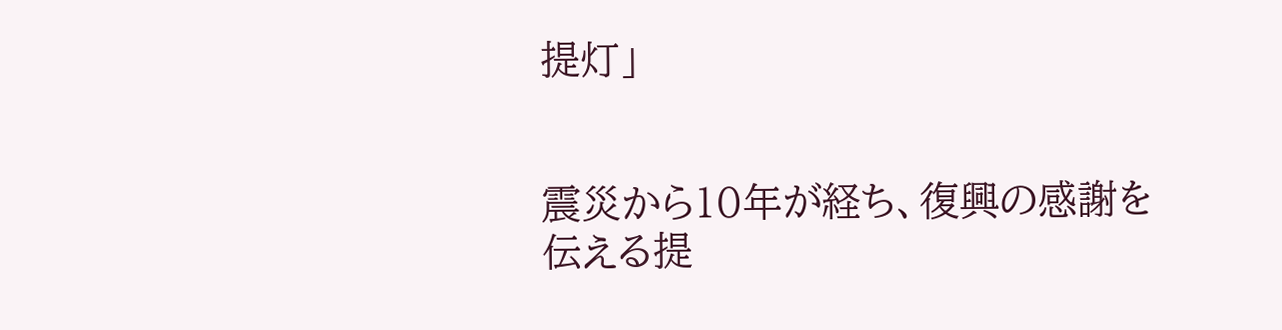提灯」


震災から10年が経ち、復興の感謝を伝える提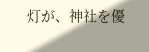灯が、神社を優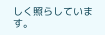しく照らしています。